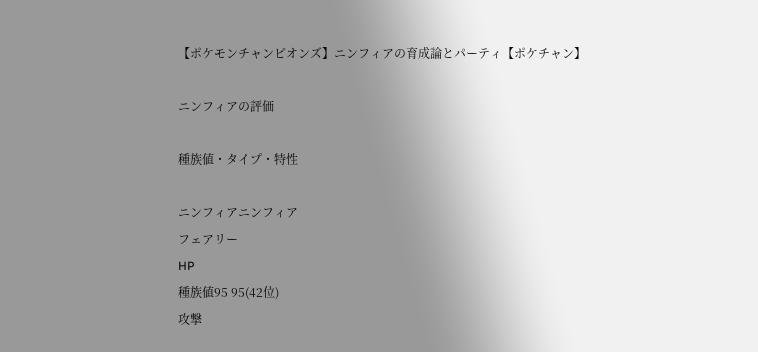【ポケモンチャンピオンズ】ニンフィアの育成論とパーティ【ポケチャン】

ニンフィアの評価

種族値・タイプ・特性

ニンフィアニンフィア
フェアリー
HP
種族値95 95(42位)
攻撃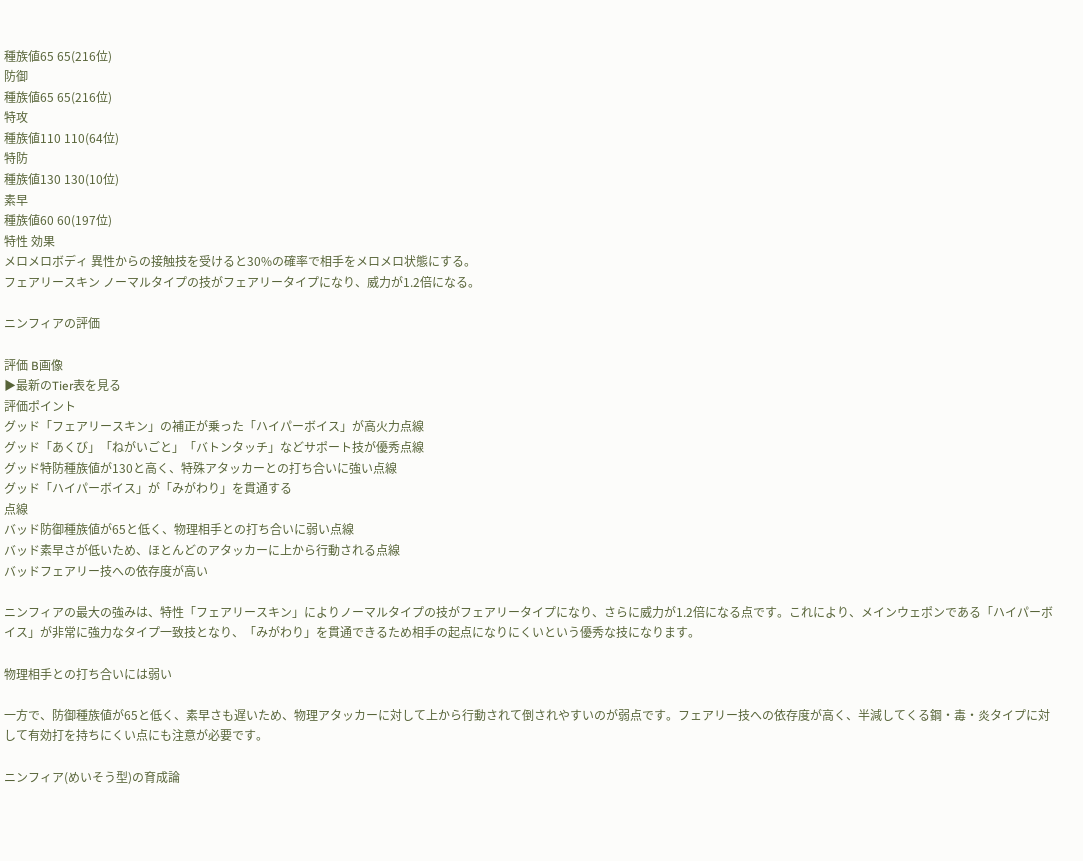種族値65 65(216位)
防御
種族値65 65(216位)
特攻
種族値110 110(64位)
特防
種族値130 130(10位)
素早
種族値60 60(197位)
特性 効果
メロメロボディ 異性からの接触技を受けると30%の確率で相手をメロメロ状態にする。
フェアリースキン ノーマルタイプの技がフェアリータイプになり、威力が1.2倍になる。

ニンフィアの評価

評価 B画像
▶最新のTier表を見る
評価ポイント
グッド「フェアリースキン」の補正が乗った「ハイパーボイス」が高火力点線
グッド「あくび」「ねがいごと」「バトンタッチ」などサポート技が優秀点線
グッド特防種族値が130と高く、特殊アタッカーとの打ち合いに強い点線
グッド「ハイパーボイス」が「みがわり」を貫通する
点線
バッド防御種族値が65と低く、物理相手との打ち合いに弱い点線
バッド素早さが低いため、ほとんどのアタッカーに上から行動される点線
バッドフェアリー技への依存度が高い

ニンフィアの最大の強みは、特性「フェアリースキン」によりノーマルタイプの技がフェアリータイプになり、さらに威力が1.2倍になる点です。これにより、メインウェポンである「ハイパーボイス」が非常に強力なタイプ一致技となり、「みがわり」を貫通できるため相手の起点になりにくいという優秀な技になります。

物理相手との打ち合いには弱い

一方で、防御種族値が65と低く、素早さも遅いため、物理アタッカーに対して上から行動されて倒されやすいのが弱点です。フェアリー技への依存度が高く、半減してくる鋼・毒・炎タイプに対して有効打を持ちにくい点にも注意が必要です。

ニンフィア(めいそう型)の育成論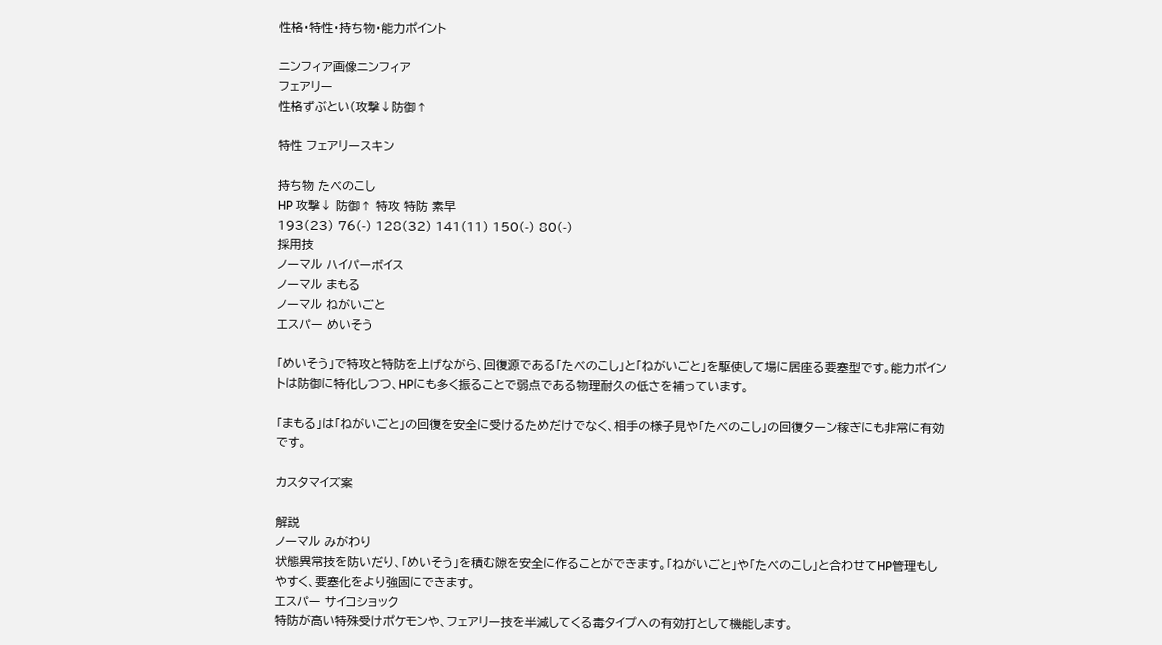性格・特性・持ち物・能力ポイント

ニンフィア画像ニンフィア
フェアリー
性格ずぶとい(攻撃↓防御↑

特性 フェアリースキン

持ち物 たべのこし
HP 攻撃↓ 防御↑ 特攻 特防 素早
193(23) 76(-) 128(32) 141(11) 150(-) 80(-)
採用技
ノーマル ハイパーボイス
ノーマル まもる
ノーマル ねがいごと
エスパー めいそう

「めいそう」で特攻と特防を上げながら、回復源である「たべのこし」と「ねがいごと」を駆使して場に居座る要塞型です。能力ポイントは防御に特化しつつ、HPにも多く振ることで弱点である物理耐久の低さを補っています。

「まもる」は「ねがいごと」の回復を安全に受けるためだけでなく、相手の様子見や「たべのこし」の回復ターン稼ぎにも非常に有効です。

カスタマイズ案

解説
ノーマル みがわり
状態異常技を防いだり、「めいそう」を積む隙を安全に作ることができます。「ねがいごと」や「たべのこし」と合わせてHP管理もしやすく、要塞化をより強固にできます。
エスパー サイコショック
特防が高い特殊受けポケモンや、フェアリー技を半減してくる毒タイプへの有効打として機能します。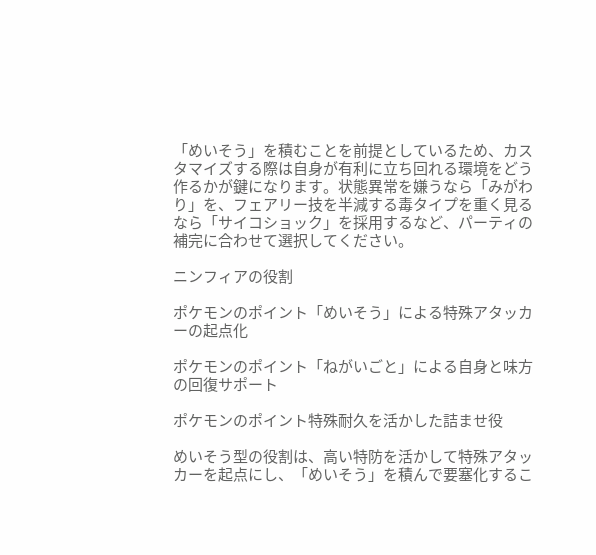「めいそう」を積むことを前提としているため、カスタマイズする際は自身が有利に立ち回れる環境をどう作るかが鍵になります。状態異常を嫌うなら「みがわり」を、フェアリー技を半減する毒タイプを重く見るなら「サイコショック」を採用するなど、パーティの補完に合わせて選択してください。

ニンフィアの役割

ポケモンのポイント「めいそう」による特殊アタッカーの起点化

ポケモンのポイント「ねがいごと」による自身と味方の回復サポート

ポケモンのポイント特殊耐久を活かした詰ませ役

めいそう型の役割は、高い特防を活かして特殊アタッカーを起点にし、「めいそう」を積んで要塞化するこ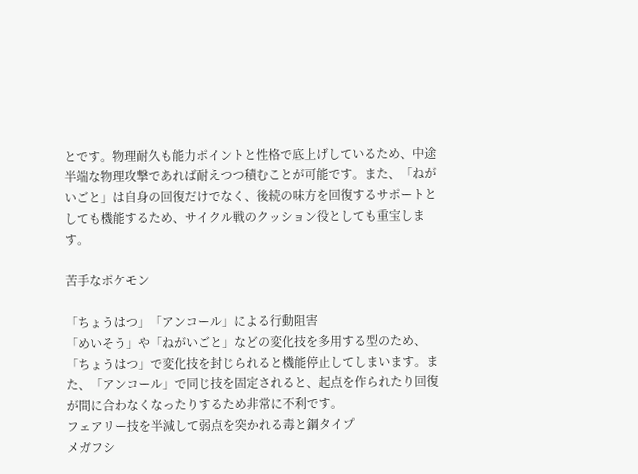とです。物理耐久も能力ポイントと性格で底上げしているため、中途半端な物理攻撃であれば耐えつつ積むことが可能です。また、「ねがいごと」は自身の回復だけでなく、後続の味方を回復するサポートとしても機能するため、サイクル戦のクッション役としても重宝します。

苦手なポケモン

「ちょうはつ」「アンコール」による行動阻害
「めいそう」や「ねがいごと」などの変化技を多用する型のため、「ちょうはつ」で変化技を封じられると機能停止してしまいます。また、「アンコール」で同じ技を固定されると、起点を作られたり回復が間に合わなくなったりするため非常に不利です。
フェアリー技を半減して弱点を突かれる毒と鋼タイプ
メガフシ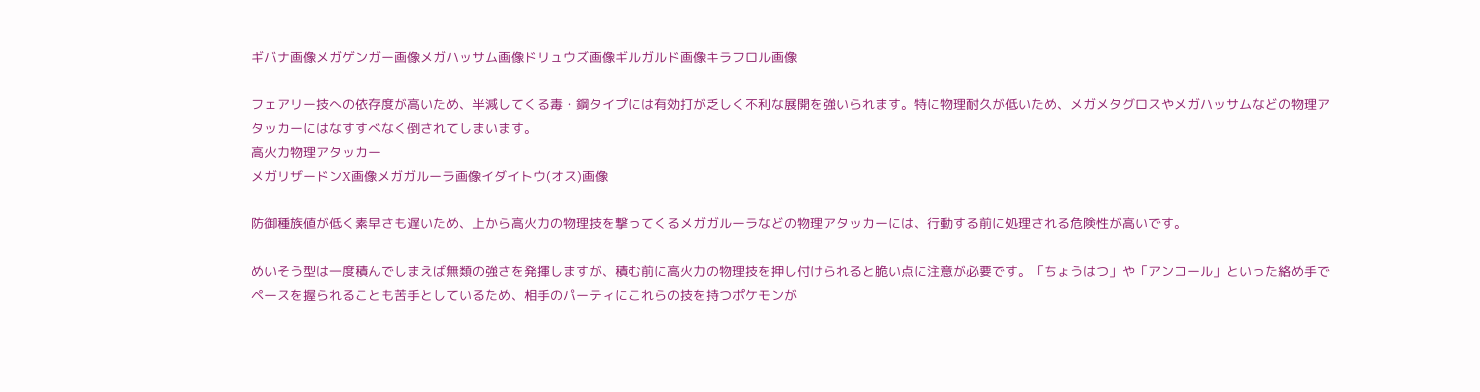ギバナ画像メガゲンガー画像メガハッサム画像ドリュウズ画像ギルガルド画像キラフロル画像

フェアリー技への依存度が高いため、半減してくる毒・鋼タイプには有効打が乏しく不利な展開を強いられます。特に物理耐久が低いため、メガメタグロスやメガハッサムなどの物理アタッカーにはなすすべなく倒されてしまいます。
高火力物理アタッカー
メガリザードンX画像メガガルーラ画像イダイトウ(オス)画像

防御種族値が低く素早さも遅いため、上から高火力の物理技を撃ってくるメガガルーラなどの物理アタッカーには、行動する前に処理される危険性が高いです。

めいそう型は一度積んでしまえば無類の強さを発揮しますが、積む前に高火力の物理技を押し付けられると脆い点に注意が必要です。「ちょうはつ」や「アンコール」といった絡め手でペースを握られることも苦手としているため、相手のパーティにこれらの技を持つポケモンが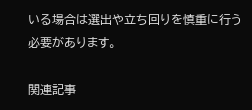いる場合は選出や立ち回りを慎重に行う必要があります。

関連記事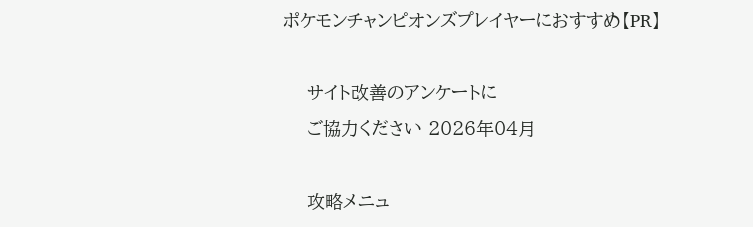ポケモンチャンピオンズプレイヤーにおすすめ【PR】

    サイト改善のアンケートに
    ご協力ください 2026年04月

    攻略メニュ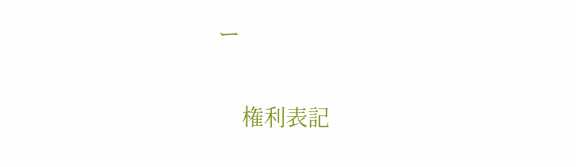ー

    権利表記